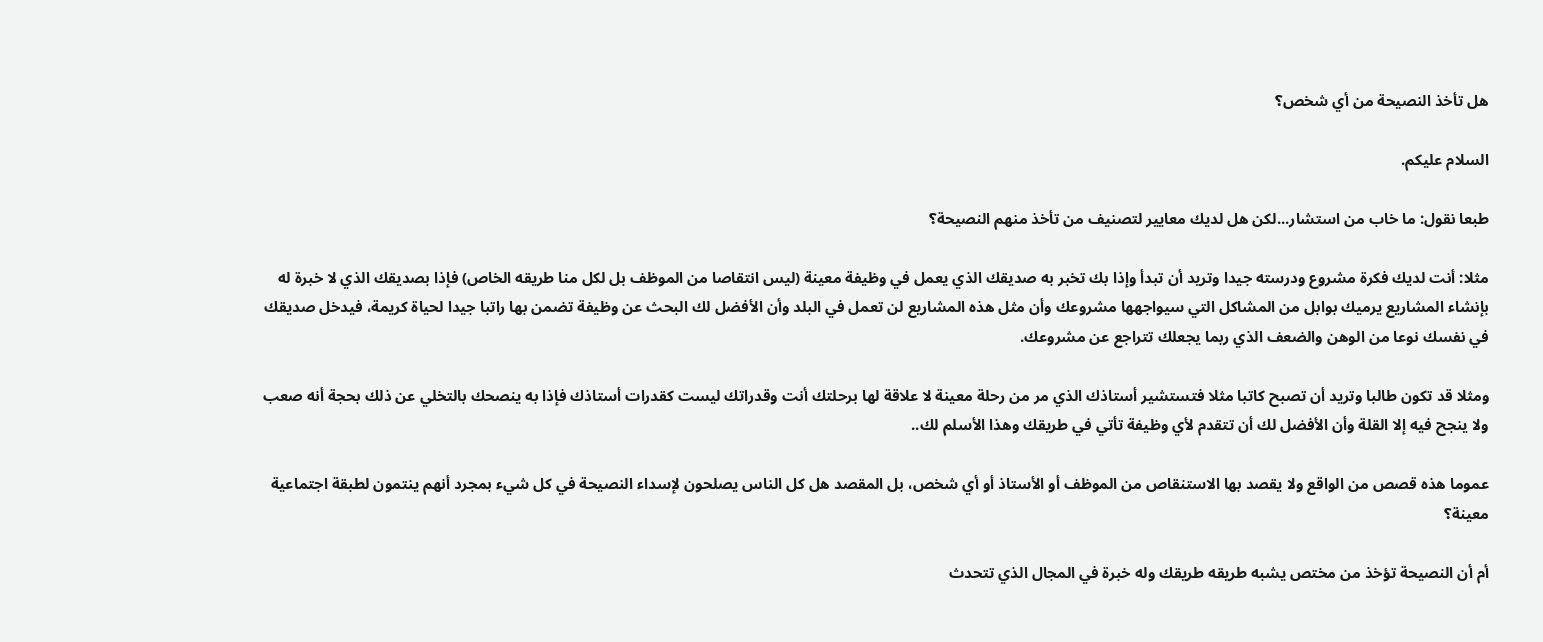هل تأخذ النصيحة من أي شخص؟

السلام عليكم.

طبعا نقول: ما خاب من استشار...لكن هل لديك معايير لتصنيف من تأخذ منهم النصيحة؟

مثلا: أنت لديك فكرة مشروع ودرسته جيدا وتريد أن تبدأ وإذا بك تخبر به صديقك الذي يعمل في وظيفة معينة (ليس انتقاصا من الموظف بل لكل منا طريقه الخاص) فإذا بصديقك الذي لا خبرة له بإنشاء المشاريع يرميك بوابل من المشاكل التي سيواجهها مشروعك وأن مثل هذه المشاريع لن تعمل في البلد وأن الأفضل لك البحث عن وظيفة تضمن بها راتبا جيدا لحياة كريمة، فيدخل صديقك في نفسك نوعا من الوهن والضعف الذي ربما يجعلك تتراجع عن مشروعك.

ومثلا قد تكون طالبا وتريد أن تصبح كاتبا مثلا فتستشير أستاذك الذي مر من رحلة معينة لا علاقة لها برحلتك أنت وقدراتك ليست كقدرات أستاذك فإذا به ينصحك بالتخلي عن ذلك بحجة أنه صعب ولا ينجح فيه إلا القلة وأن الأفضل لك أن تتقدم لأي وظيفة تأتي في طريقك وهذا الأسلم لك..

عموما هذه قصص من الواقع ولا يقصد بها الاستنقاص من الموظف أو الأستاذ أو أي شخص، بل المقصد هل كل الناس يصلحون لإسداء النصيحة في كل شيء بمجرد أنهم ينتمون لطبقة اجتماعية معينة؟

أم أن النصيحة تؤخذ من مختص يشبه طريقه طريقك وله خبرة في المجال الذي تتحدث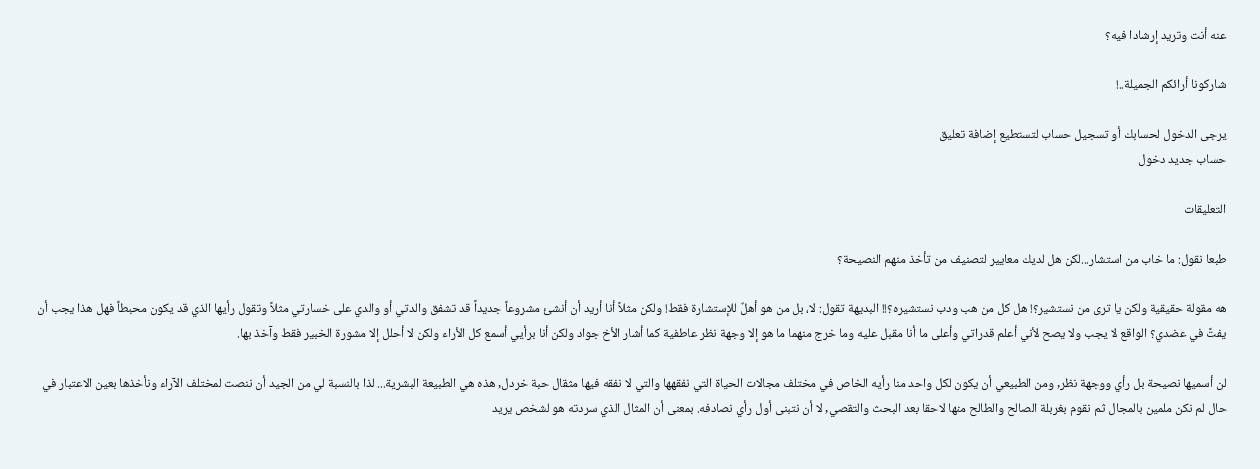عنه أنت وتريد إرشادا فيه؟

شاركونا أرائكم الجميلة..!

يرجى الدخول لحسابك أو تسجيل حساب لتستطيع إضافة تعليق
حساب جديد دخول

التعليقات

طبعا نقول: ما خاب من استشار...لكن هل لديك معايير لتصنيف من تأخذ منهم النصيحة؟

هه مقولة حقيقية ولكن يا ترى من نستشير؟! هل كل من هب ودب نستشيره؟!! البديهة تقول: لا، بل من هو أهلٌ للإستشارة فقط! ولكن مثلاً أنا أريد أن أنشئ مشروعاً جديداً قد تشفق والدتي أو والدي على خسارتي مثلاً وتقول رأيها الذي قد يكون محبطاً فهل هذا يجب أن يفتً في عضدي؟ الواقع لا يجب ولا يصح لأني أعلم قدراتي وأعلى ما أنا مقبل عليه وما خرج منهما ما هو إلا وجهة نظر عاطفية كما أشار الأخ جواد ولكن أنا برأيي أسمع كل الأراء ولكن لا أحلل إلا مشورة الخبير فقط وآخذ بها.

لن أسميها نصيحة بل رأي ووجهة نظر, ومن الطبيعي أن يكون لكل واحد منا رأيه الخاص في مختلف مجالات الحياة التي نفقهها والتي لا نفقه فيها مثقال حبة خردل, هذه هي الطبيعة البشرية... لذا بالنسبة لي من الجيد أن ننصت لمختلف الآراء ونأخذها بعين الاعتبار في حال لم نكن ملمين بالمجال ثم نقوم بغربلة الصالح والطالح منها لاحقا بعد البحث والتقصي, لا أن نتبنى أول رأي نصادفه. بمعنى أن المثال الذي سردته هو لشخص يريد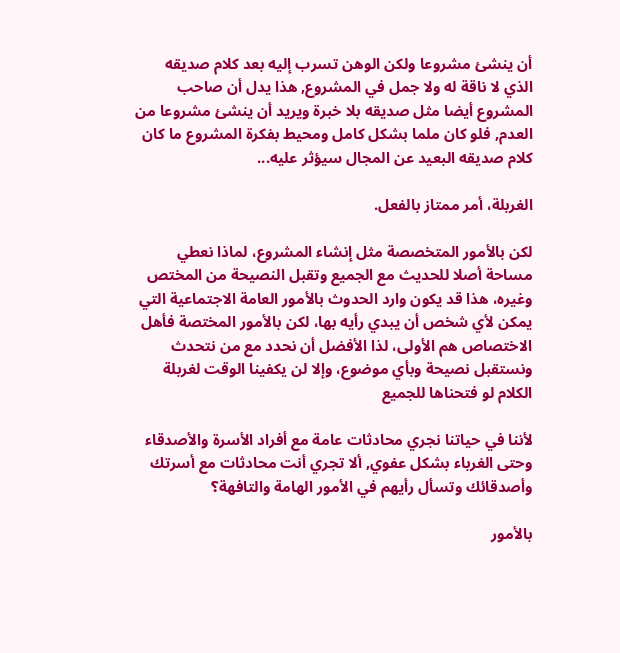أن ينشئ مشروعا ولكن الوهن تسرب إليه بعد كلام صديقه الذي لا ناقة له ولا جمل في المشروع, هذا يدل أن صاحب المشروع أيضا مثل صديقه بلا خبرة ويريد أن ينشئ مشروعا من العدم, فلو كان ملما بشكل كامل ومحيط بفكرة المشروع ما كان كلام صديقه البعيد عن المجال سيؤثر عليه...

الغربلة، أمر ممتاز بالفعل.

لكن بالأمور المتخصصة مثل إنشاء المشروع، لماذا نعطي مساحة أصلا للحديث مع الجميع وتقبل النصيحة من المختص وغيره، هذا قد يكون وارد الحدوث بالأمور العامة الاجتماعية التي يمكن لأي شخص أن يبدي رأيه بها، لكن بالأمور المختصة فأهل الاختصاص هم الأولى، لذا الأفضل أن نحدد مع من نتحدث ونستقبل نصيحة وبأي موضوع، وإلا لن يكفينا الوقت لغربلة الكلام لو فتحناها للجميع

لأننا في حياتنا نجري محادثات عامة مع أفراد الأسرة والأصدقاء وحتى الغرباء بشكل عفوي, ألا تجري أنت محادثات مع أسرتك وأصدقائك وتسأل رأيهم في الأمور الهامة والتافهة؟

بالأمور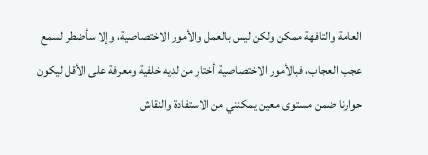العامة والتافهة ممكن ولكن ليس بالعمل والأمور الاختصاصية، وإلا سأضطر لسمع عجب العجاب، فبالأمور الاختصاصية أختار من لديه خلفية ومعرفة على الأقل ليكون حوارنا ضمن مستوى معين يمكنني من الاستفادة والنقاش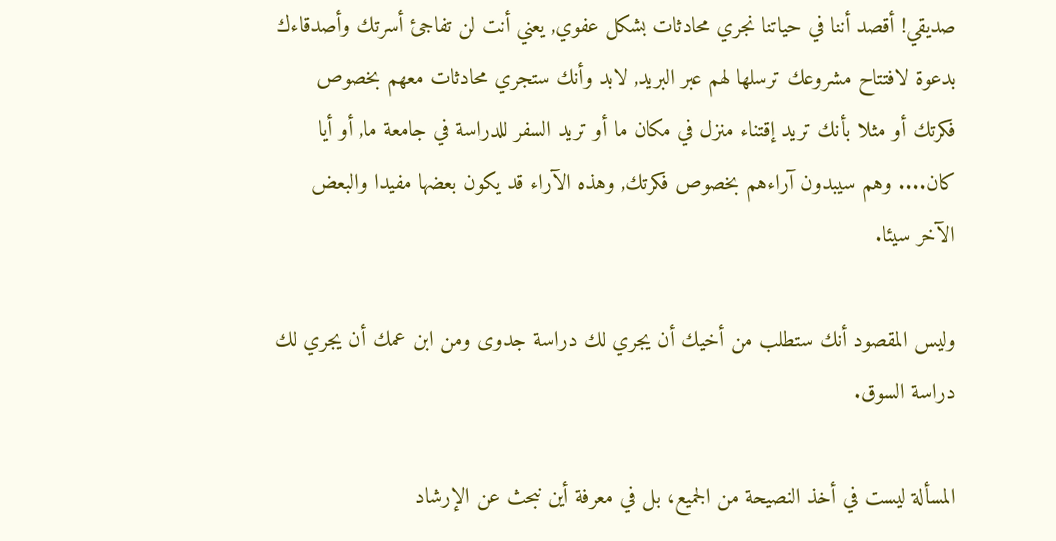صديقي! أقصد أننا في حياتنا نجري محادثات بشكل عفوي, يعني أنت لن تفاجئ أسرتك وأصدقاءك بدعوة لافتتاح مشروعك ترسلها لهم عبر البريد, لابد وأنك ستجري محادثات معهم بخصوص فكرتك أو مثلا بأنك تريد إقتناء منزل في مكان ما أو تريد السفر للدراسة في جامعة ما, أو أيا كان.... وهم سيبدون آراءهم بخصوص فكرتك, وهذه الآراء قد يكون بعضها مفيدا والبعض الآخر سيئا.

وليس المقصود أنك ستطلب من أخيك أن يجري لك دراسة جدوى ومن ابن عمك أن يجري لك دراسة السوق.

المسألة ليست في أخذ النصيحة من الجميع، بل في معرفة أين نبحث عن الإرشاد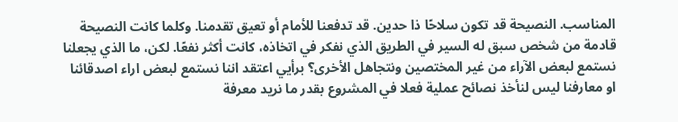المناسب. النصيحة قد تكون سلاحًا ذا حدين. قد تدفعنا للأمام أو تعيق تقدمنا. وكلما كانت النصيحة قادمة من شخص سبق له السير في الطريق الذي نفكر في اتخاذه، كانت أكثر نفعًا. لكن، ما الذي يجعلنا نستمع لبعض الآراء من غير المختصين ونتجاهل الأخرى؟ برأيي اعتقد اننا نستمع لبعض اراء اصدقائنا او معارفنا ليس لنأخذ نصائح عملية فعلا في المشروع بقدر ما نريد معرفة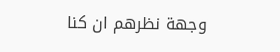وجهة نظرهم ان كنا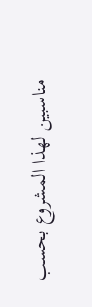مناسبين لهذا المشروع بحسب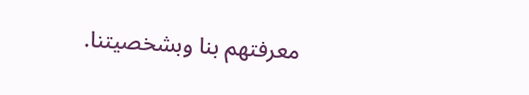معرفتهم بنا وبشخصيتنا.